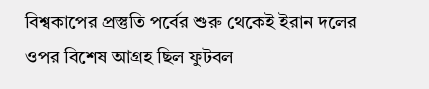বিশ্বকাপের প্রস্তুতি পর্বের শুরু থেকেই ইরান দলের ওপর বিশেষ আগ্রহ ছিল ফুটবল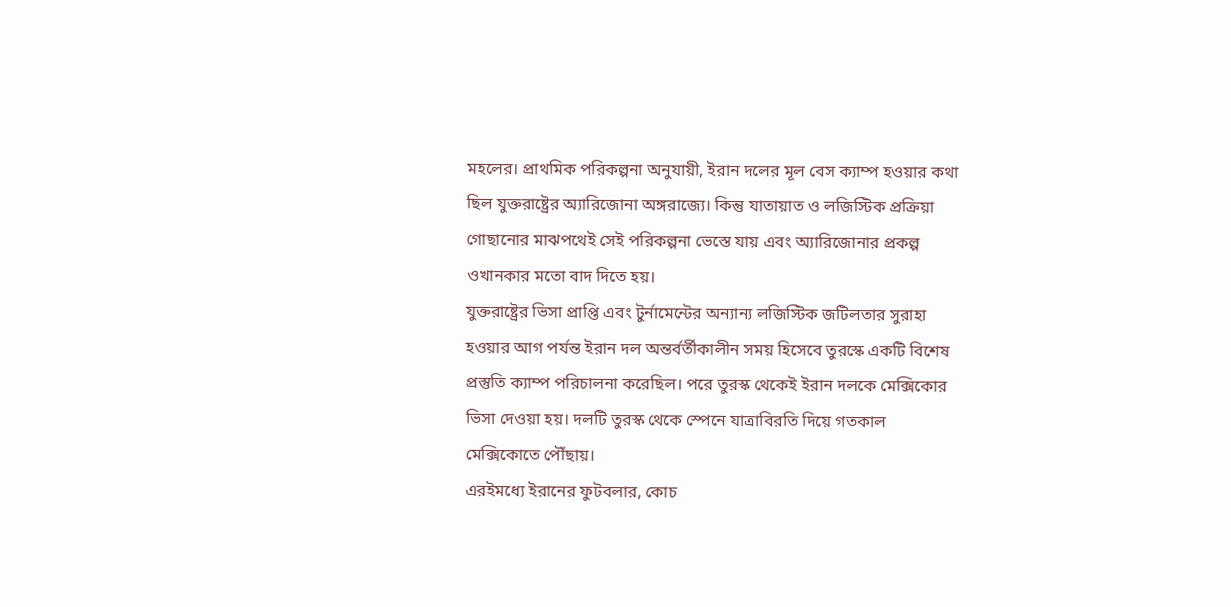মহলের। প্রাথমিক পরিকল্পনা অনুযায়ী, ইরান দলের মূল বেস ক্যাম্প হওয়ার কথা ছিল যুক্তরাষ্ট্রের অ্যারিজোনা অঙ্গরাজ্যে। কিন্তু যাতায়াত ও লজিস্টিক প্রক্রিয়া গোছানোর মাঝপথেই সেই পরিকল্পনা ভেস্তে যায় এবং অ্যারিজোনার প্রকল্প ওখানকার মতো বাদ দিতে হয়।
যুক্তরাষ্ট্রের ভিসা প্রাপ্তি এবং টুর্নামেন্টের অন্যান্য লজিস্টিক জটিলতার সুরাহা হওয়ার আগ পর্যন্ত ইরান দল অন্তর্বর্তীকালীন সময় হিসেবে তুরস্কে একটি বিশেষ প্রস্তুতি ক্যাম্প পরিচালনা করেছিল। পরে তুরস্ক থেকেই ইরান দলকে মেক্সিকোর ভিসা দেওয়া হয়। দলটি তুরস্ক থেকে স্পেনে যাত্রাবিরতি দিয়ে গতকাল মেক্সিকোতে পৌঁছায়।
এরইমধ্যে ইরানের ফুটবলার, কোচ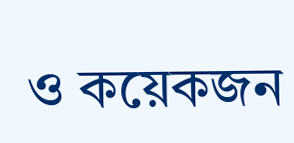ও কয়েকজন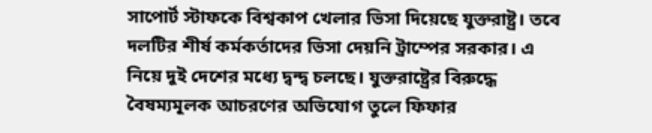সাপোর্ট স্টাফকে বিশ্বকাপ খেলার ভিসা দিয়েছে যুক্তরাষ্ট্র। তবে দলটির শীর্ষ কর্মকর্তাদের ভিসা দেয়নি ট্রাম্পের সরকার। এ নিয়ে দুই দেশের মধ্যে দ্বন্দ্ব চলছে। যুক্তরাষ্ট্রের বিরুদ্ধে বৈষম্যমূলক আচরণের অভিযোগ তুলে ফিফার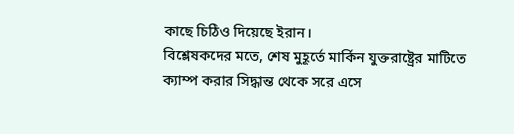কাছে চিঠিও দিয়েছে ইরান।
বিশ্লেষকদের মতে, শেষ মুহূর্তে মার্কিন যুক্তরাষ্ট্রের মাটিতে ক্যাম্প করার সিদ্ধান্ত থেকে সরে এসে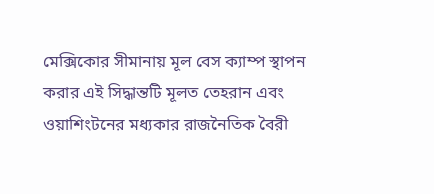মেক্সিকোর সীমানায় মূল বেস ক্যাম্প স্থাপন করার এই সিদ্ধান্তটি মূলত তেহরান এবং ওয়াশিংটনের মধ্যকার রাজনৈতিক বৈরী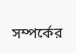সম্পর্কের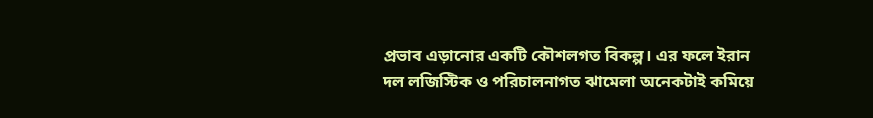প্রভাব এড়ানোর একটি কৌশলগত বিকল্প। এর ফলে ইরান দল লজিস্টিক ও পরিচালনাগত ঝামেলা অনেকটাই কমিয়ে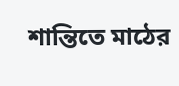শান্তিতে মাঠের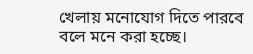খেলায় মনোযোগ দিতে পারবে বলে মনে করা হচ্ছে।